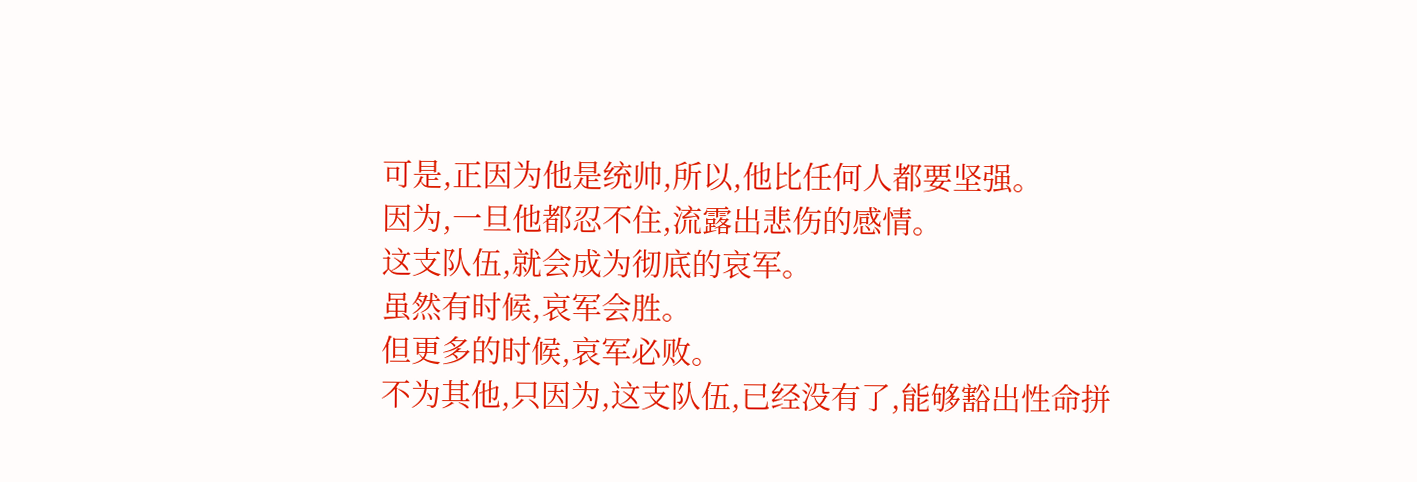可是,正因为他是统帅,所以,他比任何人都要坚强。
因为,一旦他都忍不住,流露出悲伤的感情。
这支队伍,就会成为彻底的哀军。
虽然有时候,哀军会胜。
但更多的时候,哀军必败。
不为其他,只因为,这支队伍,已经没有了,能够豁出性命拼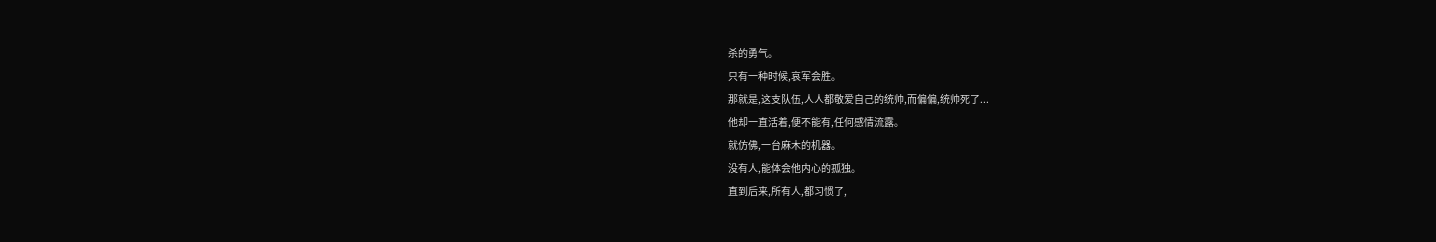杀的勇气。
只有一种时候,哀军会胜。
那就是,这支队伍,人人都敬爱自己的统帅,而偏偏,统帅死了...
他却一直活着,便不能有,任何感情流露。
就仿佛,一台麻木的机器。
没有人,能体会他内心的孤独。
直到后来,所有人,都习惯了,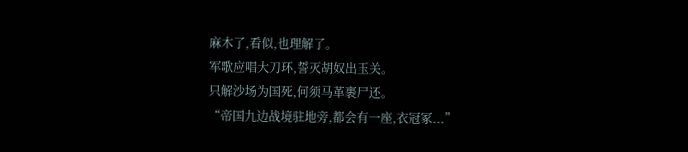麻木了,看似,也理解了。
军歌应唱大刀环,誓灭胡奴出玉关。
只解沙场为国死,何须马革裹尸还。
“帝国九边战境驻地旁,都会有一座,衣冠冢...”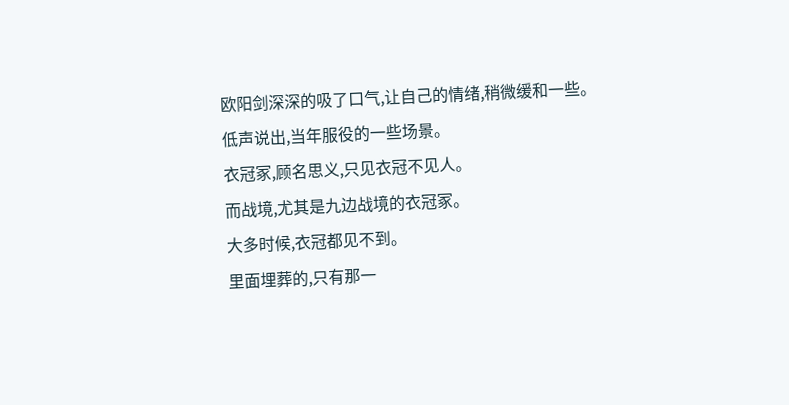欧阳剑深深的吸了口气,让自己的情绪,稍微缓和一些。
低声说出,当年服役的一些场景。
衣冠冢,顾名思义,只见衣冠不见人。
而战境,尤其是九边战境的衣冠冢。
大多时候,衣冠都见不到。
里面埋葬的,只有那一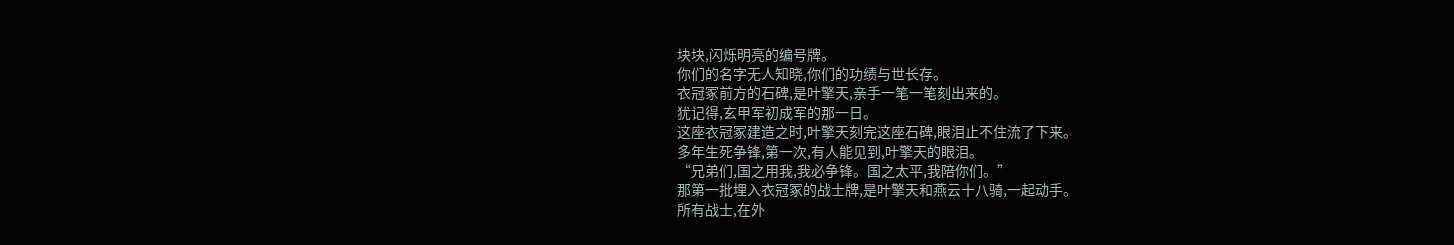块块,闪烁明亮的编号牌。
你们的名字无人知晓,你们的功绩与世长存。
衣冠冢前方的石碑,是叶擎天,亲手一笔一笔刻出来的。
犹记得,玄甲军初成军的那一日。
这座衣冠冢建造之时,叶擎天刻完这座石碑,眼泪止不住流了下来。
多年生死争锋,第一次,有人能见到,叶擎天的眼泪。
“兄弟们,国之用我,我必争锋。国之太平,我陪你们。”
那第一批埋入衣冠冢的战士牌,是叶擎天和燕云十八骑,一起动手。
所有战士,在外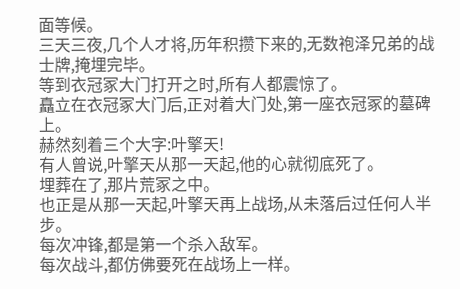面等候。
三天三夜,几个人才将,历年积攒下来的,无数袍泽兄弟的战士牌,掩埋完毕。
等到衣冠冢大门打开之时,所有人都震惊了。
矗立在衣冠冢大门后,正对着大门处,第一座衣冠冢的墓碑上。
赫然刻着三个大字:叶擎天!
有人曾说,叶擎天从那一天起,他的心就彻底死了。
埋葬在了,那片荒冢之中。
也正是从那一天起,叶擎天再上战场,从未落后过任何人半步。
每次冲锋,都是第一个杀入敌军。
每次战斗,都仿佛要死在战场上一样。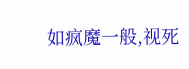如疯魔一般,视死